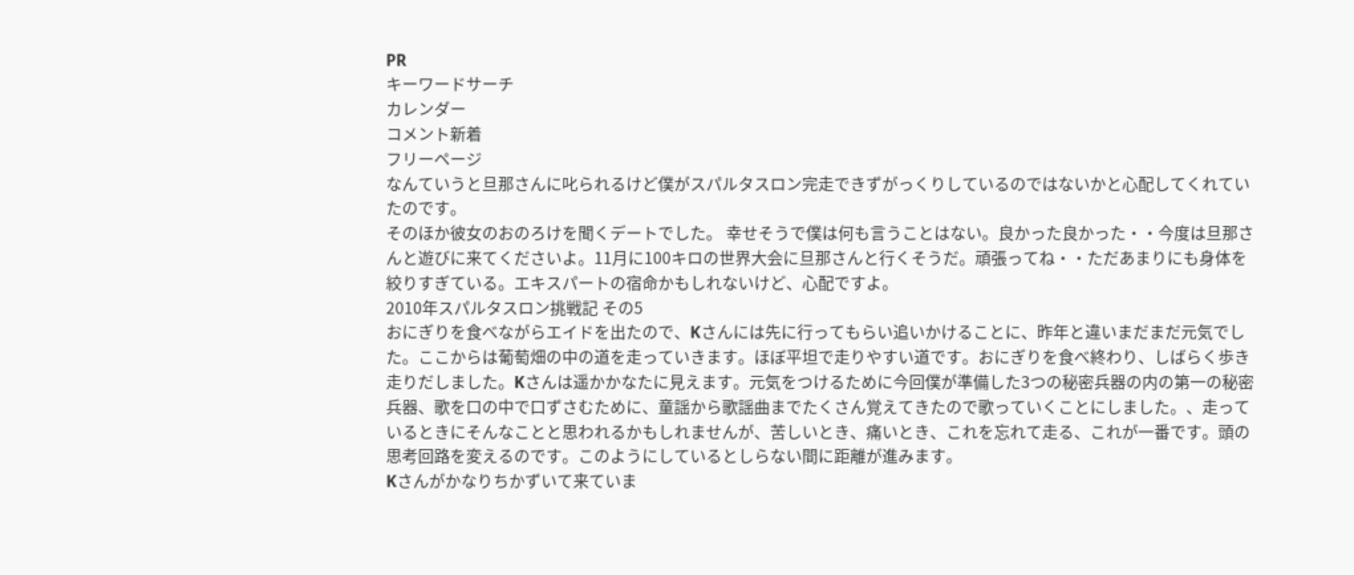PR
キーワードサーチ
カレンダー
コメント新着
フリーページ
なんていうと旦那さんに叱られるけど僕がスパルタスロン完走できずがっくりしているのではないかと心配してくれていたのです。
そのほか彼女のおのろけを聞くデートでした。 幸せそうで僕は何も言うことはない。良かった良かった・・今度は旦那さんと遊びに来てくださいよ。11月に100キロの世界大会に旦那さんと行くそうだ。頑張ってね・・ただあまりにも身体を絞りすぎている。エキスパートの宿命かもしれないけど、心配ですよ。
2010年スパルタスロン挑戦記 その5
おにぎりを食べながらエイドを出たので、Kさんには先に行ってもらい追いかけることに、昨年と違いまだまだ元気でした。ここからは葡萄畑の中の道を走っていきます。ほぼ平坦で走りやすい道です。おにぎりを食べ終わり、しばらく歩き走りだしました。Kさんは遥かかなたに見えます。元気をつけるために今回僕が準備した3つの秘密兵器の内の第一の秘密兵器、歌を口の中で口ずさむために、童謡から歌謡曲までたくさん覚えてきたので歌っていくことにしました。、走っているときにそんなことと思われるかもしれませんが、苦しいとき、痛いとき、これを忘れて走る、これが一番です。頭の思考回路を変えるのです。このようにしているとしらない間に距離が進みます。
Kさんがかなりちかずいて来ていま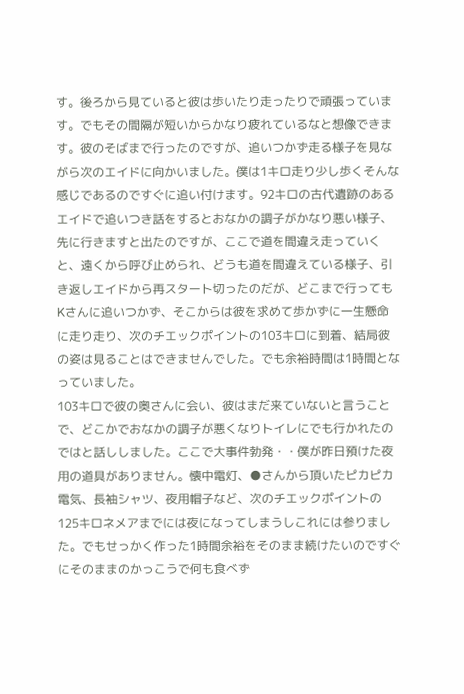す。後ろから見ていると彼は歩いたり走ったりで頑張っています。でもその間隔が短いからかなり疲れているなと想像できます。彼のそばまで行ったのですが、追いつかず走る様子を見ながら次のエイドに向かいました。僕は1キロ走り少し歩くそんな感じであるのですぐに追い付けます。92キロの古代遺跡のあるエイドで追いつき話をするとおなかの調子がかなり悪い様子、先に行きますと出たのですが、ここで道を間違え走っていくと、遠くから呼び止められ、どうも道を間違えている様子、引き返しエイドから再スタート切ったのだが、どこまで行ってもKさんに追いつかず、そこからは彼を求めて歩かずに一生懸命に走り走り、次のチエックポイントの103キロに到着、結局彼の姿は見ることはできませんでした。でも余裕時間は1時間となっていました。
103キロで彼の奥さんに会い、彼はまだ来ていないと言うことで、どこかでおなかの調子が悪くなりトイレにでも行かれたのではと話ししました。ここで大事件勃発・・僕が昨日預けた夜用の道具がありません。懐中電灯、●さんから頂いたピカピカ電気、長袖シャツ、夜用帽子など、次のチエックポイントの125キロネメアまでには夜になってしまうしこれには参りました。でもせっかく作った1時間余裕をそのまま続けたいのですぐにそのままのかっこうで何も食べず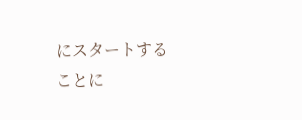にスタートすることに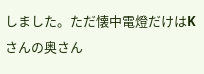しました。ただ懐中電燈だけはKさんの奥さん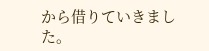から借りていきました。